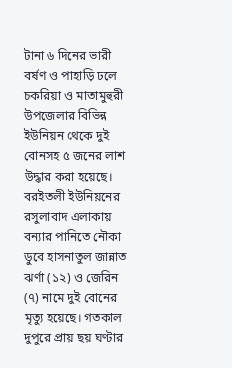টানা ৬ দিনের ভারী বর্ষণ ও পাহাড়ি ঢলে চকরিয়া ও মাতামুহুরী উপজেলার বিভিন্ন ইউনিয়ন থেকে দুই বোনসহ ৫ জনের লাশ উদ্ধার করা হয়েছে। বরইতলী ইউনিয়নের রসুলাবাদ এলাকায় বন্যার পানিতে নৌকা ডুবে হাসনাতুল জান্নাত ঝর্ণা (১২) ও জেরিন (৭) নামে দুই বোনের মৃত্যু হয়েছে। গতকাল দুপুরে প্রায় ছয় ঘণ্টার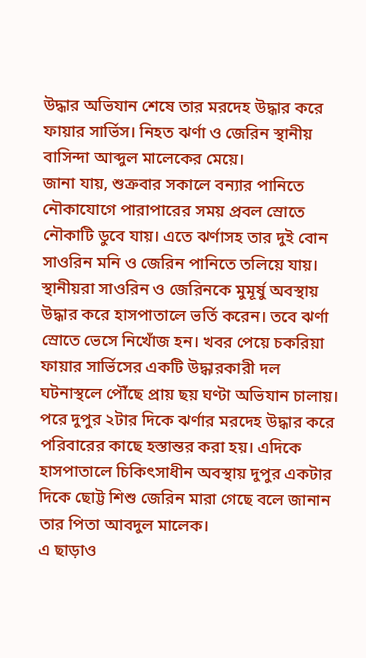উদ্ধার অভিযান শেষে তার মরদেহ উদ্ধার করে ফায়ার সার্ভিস। নিহত ঝর্ণা ও জেরিন স্থানীয় বাসিন্দা আব্দুল মালেকের মেয়ে।
জানা যায়, শুক্রবার সকালে বন্যার পানিতে নৌকাযোগে পারাপারের সময় প্রবল স্রোতে নৌকাটি ডুবে যায়। এতে ঝর্ণাসহ তার দুই বোন সাওরিন মনি ও জেরিন পানিতে তলিয়ে যায়। স্থানীয়রা সাওরিন ও জেরিনকে মুমূর্ষু অবস্থায় উদ্ধার করে হাসপাতালে ভর্তি করেন। তবে ঝর্ণা স্রোতে ভেসে নিখোঁজ হন। খবর পেয়ে চকরিয়া ফায়ার সার্ভিসের একটি উদ্ধারকারী দল ঘটনাস্থলে পৌঁছে প্রায় ছয় ঘণ্টা অভিযান চালায়। পরে দুপুর ২টার দিকে ঝর্ণার মরদেহ উদ্ধার করে পরিবারের কাছে হস্তান্তর করা হয়। এদিকে হাসপাতালে চিকিৎসাধীন অবস্থায় দুপুর একটার দিকে ছোট্ট শিশু জেরিন মারা গেছে বলে জানান তার পিতা আবদুল মালেক।
এ ছাড়াও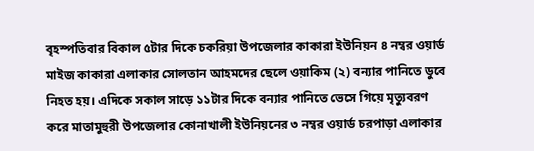বৃহস্পতিবার বিকাল ৫টার দিকে চকরিয়া উপজেলার কাকারা ইউনিয়ন ৪ নম্বর ওয়ার্ড মাইজ কাকারা এলাকার সোলতান আহমদের ছেলে ওয়াকিম (২) বন্যার পানিতে ডুবে নিহত হয়। এদিকে সকাল সাড়ে ১১টার দিকে বন্যার পানিতে ভেসে গিয়ে মৃত্যুবরণ করে মাতামুহুরী উপজেলার কোনাখালী ইউনিয়নের ৩ নম্বর ওয়ার্ড চরপাড়া এলাকার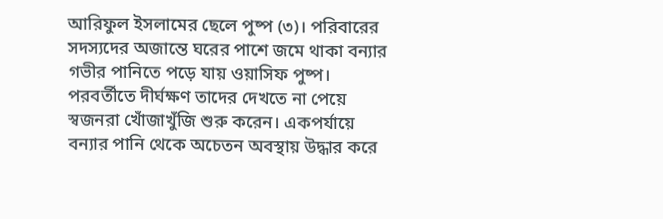আরিফুল ইসলামের ছেলে পুষ্প (৩)। পরিবারের সদস্যদের অজান্তে ঘরের পাশে জমে থাকা বন্যার গভীর পানিতে পড়ে যায় ওয়াসিফ পুষ্প। পরবর্তীতে দীর্ঘক্ষণ তাদের দেখতে না পেয়ে স্বজনরা খোঁজাখুঁজি শুরু করেন। একপর্যায়ে বন্যার পানি থেকে অচেতন অবস্থায় উদ্ধার করে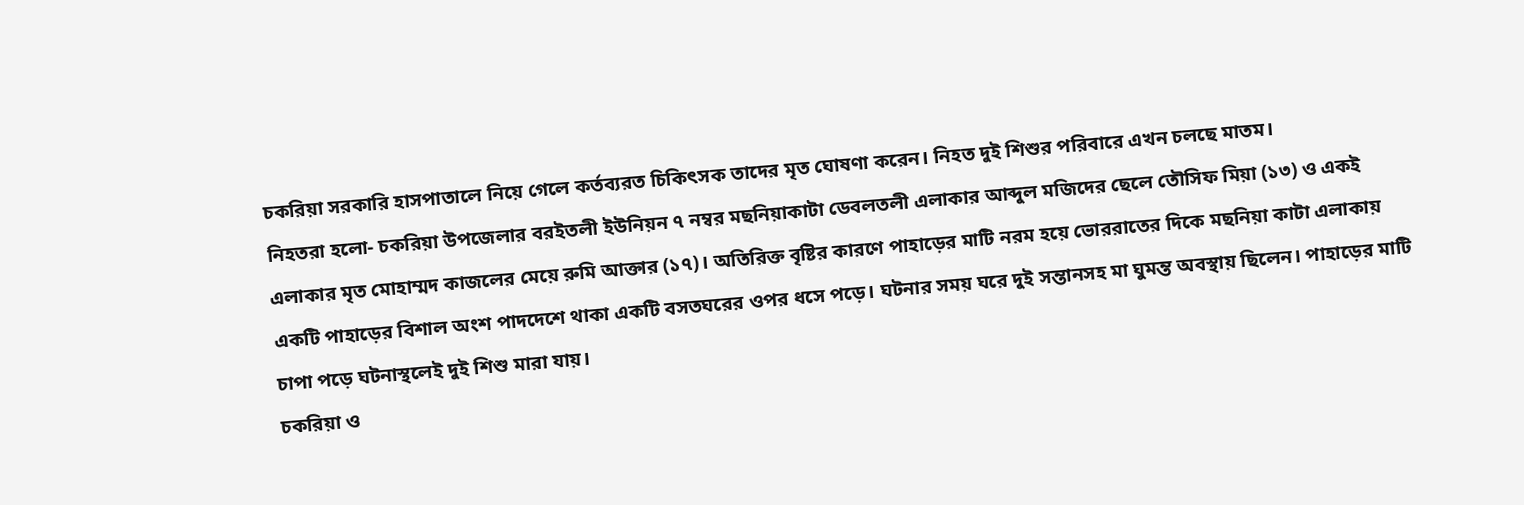চকরিয়া সরকারি হাসপাতালে নিয়ে গেলে কর্তব্যরত চিকিৎসক তাদের মৃত ঘোষণা করেন। নিহত দুই শিশুর পরিবারে এখন চলছে মাতম।
নিহতরা হলো- চকরিয়া উপজেলার বরইতলী ইউনিয়ন ৭ নম্বর মছনিয়াকাটা ডেবলতলী এলাকার আব্দুল মজিদের ছেলে তৌসিফ মিয়া (১৩) ও একই এলাকার মৃত মোহাম্মদ কাজলের মেয়ে রুমি আক্তার (১৭)। অতিরিক্ত বৃষ্টির কারণে পাহাড়ের মাটি নরম হয়ে ভোররাতের দিকে মছনিয়া কাটা এলাকায় একটি পাহাড়ের বিশাল অংশ পাদদেশে থাকা একটি বসতঘরের ওপর ধসে পড়ে। ঘটনার সময় ঘরে দুই সন্তানসহ মা ঘুমন্ত অবস্থায় ছিলেন। পাহাড়ের মাটি চাপা পড়ে ঘটনাস্থলেই দুই শিশু মারা যায়।
চকরিয়া ও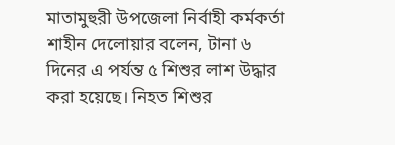মাতামুহুরী উপজেলা নির্বাহী কর্মকর্তা শাহীন দেলোয়ার বলেন, টানা ৬ দিনের এ পর্যন্ত ৫ শিশুর লাশ উদ্ধার করা হয়েছে। নিহত শিশুর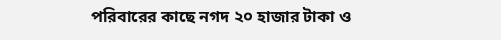পরিবারের কাছে নগদ ২০ হাজার টাকা ও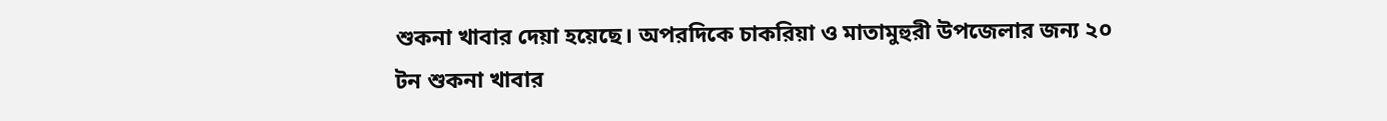শুকনা খাবার দেয়া হয়েছে। অপরদিকে চাকরিয়া ও মাতামুহুরী উপজেলার জন্য ২০ টন শুকনা খাবার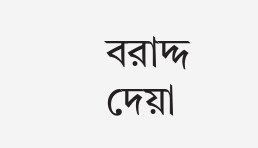বরাদ্দ দেয়া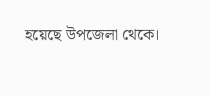হয়েছে উপজেলা থেকে।